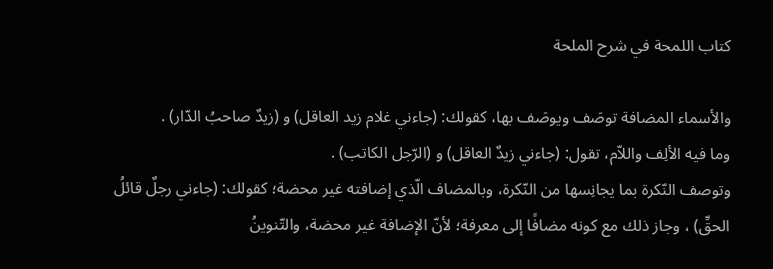كتاب اللمحة في شرح الملحة

والأسماء المضافة توصَف ويوصَف بها، كقولك: (جاءني غلام زيد العاقل) و (زيدٌ صاحبُ الدّار) .
وما فيه الألِف واللاّم، تقول: (جاءني زيدٌ العاقل) و (الرّجل الكاتب) .
وتوصف النّكرة بما يجانِسها من النّكرة، وبالمضاف الّذي إضافته غير محضة؛ كقولك: (جاءني رجلٌ قائلُ الحقِّ) ، وجاز ذلك مع كونه مضافًا إلى معرفة؛ لأنّ الإضافة غير محضة، والتّنوينُ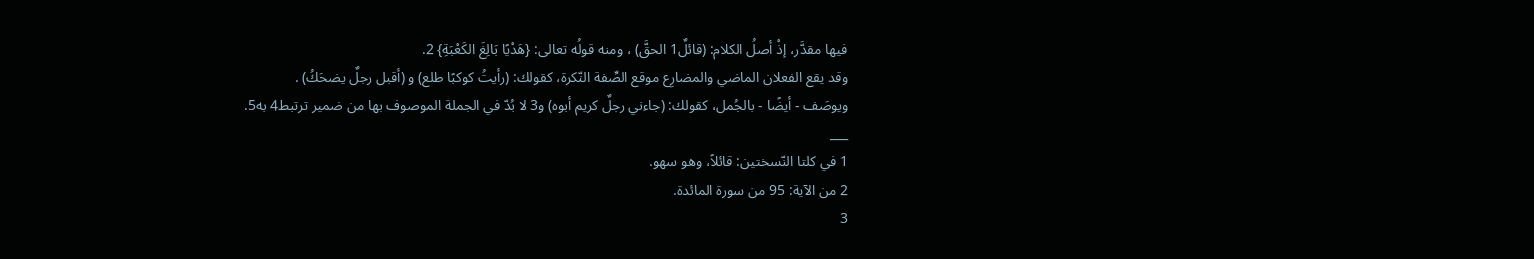فيها مقدَّر، إذْ أصلُ الكلام: (قائلٌ1 الحقَّ) ، ومنه قولُه تعالى: {هَدْيًا بَالِغَ الكَعْبَةِ} 2.
وقد يقع الفعلان الماضي والمضارِع موقع الصِّفة النّكرة، كقولك: (رأيتُ كوكبًا طلع) و (أقبل رجلٌ يضحَكُ) .
ويوصَف - أيضًا - بالجُمل، كقولك: (جاءني رجلٌ كريم أبوه) و3 لا بُدّ في الجملة الموصوف بها من ضمير ترتبط4 به5.
___
1 في كلتا النّسختين: قائلاً، وهو سهو.
2 من الآية: 95 من سورة المائدة.
3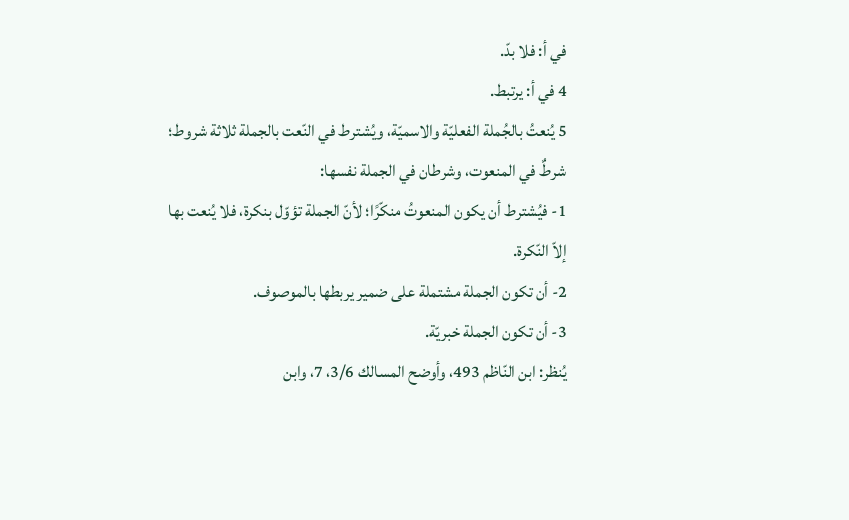في أ: فلا بدّ.
4 في أ: يرتبط.
5 يُنعتُ بالجُملة الفعليّة والاسميّة، ويُشترط في النّعت بالجملة ثلاثة شروط؛ شرطٌ في المنعوت، وشرطان في الجملة نفسها:
1- فيُشترط أن يكون المنعوتُ منكّرًا؛ لأنّ الجملة تؤوّل بنكرة، فلا يُنعت بها إلاّ النّكرة.
2- أن تكون الجملة مشتملة على ضمير يربطها بالموصوف.
3- أن تكون الجملة خبريّة.
يُنظر: ابن النّاظم 493، وأوضح المسالك 3/6، 7، وابن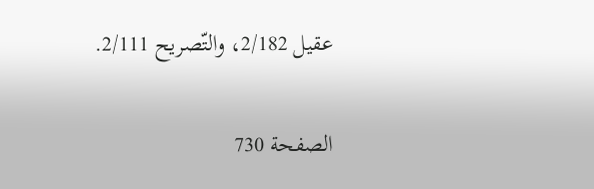عقيل 2/182، والتّصريح 2/111.

الصفحة 730